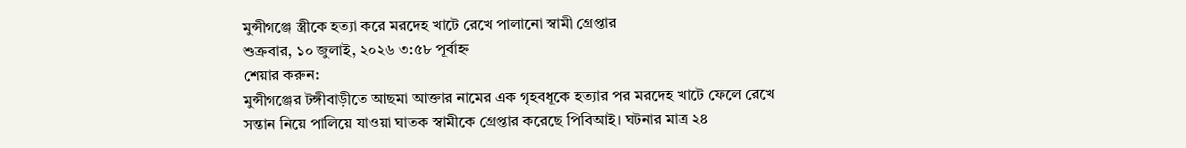মুন্সীগঞ্জে স্ত্রীকে হত্যা করে মরদেহ খাটে রেখে পালানো স্বামী গ্রেপ্তার
শুক্রবার, ১০ জুলাই, ২০২৬ ৩:৫৮ পূর্বাহ্ন
শেয়ার করুন:
মুন্সীগঞ্জের টঙ্গীবাড়ীতে আছমা আক্তার নামের এক গৃহবধূকে হত্যার পর মরদেহ খাটে ফেলে রেখে সন্তান নিয়ে পালিয়ে যাওয়া ঘাতক স্বামীকে গ্রেপ্তার করেছে পিবিআই। ঘটনার মাত্র ২৪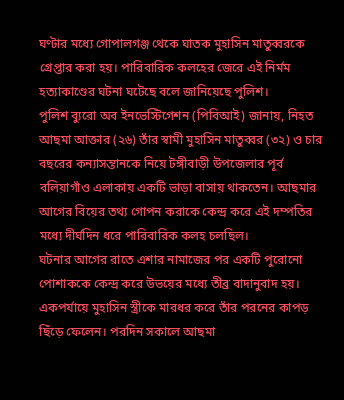ঘণ্টার মধ্যে গোপালগঞ্জ থেকে ঘাতক মুহাসিন মাতুব্বরকে গ্রেপ্তার করা হয়। পারিবারিক কলহের জেরে এই নির্মম হত্যাকাণ্ডের ঘটনা ঘটেছে বলে জানিয়েছে পুলিশ।
পুলিশ ব্যুরো অব ইনভেস্টিগেশন (পিবিআই) জানায়, নিহত আছমা আক্তার (২৬) তাঁর স্বামী মুহাসিন মাতুব্বর (৩২) ও চার বছরের কন্যাসন্তানকে নিয়ে টঙ্গীবাড়ী উপজেলার পূর্ব বলিয়াগাঁও এলাকায় একটি ভাড়া বাসায় থাকতেন। আছমার আগের বিয়ের তথ্য গোপন করাকে কেন্দ্র করে এই দম্পতির মধ্যে দীর্ঘদিন ধরে পারিবারিক কলহ চলছিল।
ঘটনার আগের রাতে এশার নামাজের পর একটি পুরোনো পোশাককে কেন্দ্র করে উভয়ের মধ্যে তীব্র বাদানুবাদ হয়। একপর্যায়ে মুহাসিন স্ত্রীকে মারধর করে তাঁর পরনের কাপড় ছিঁড়ে ফেলেন। পরদিন সকালে আছমা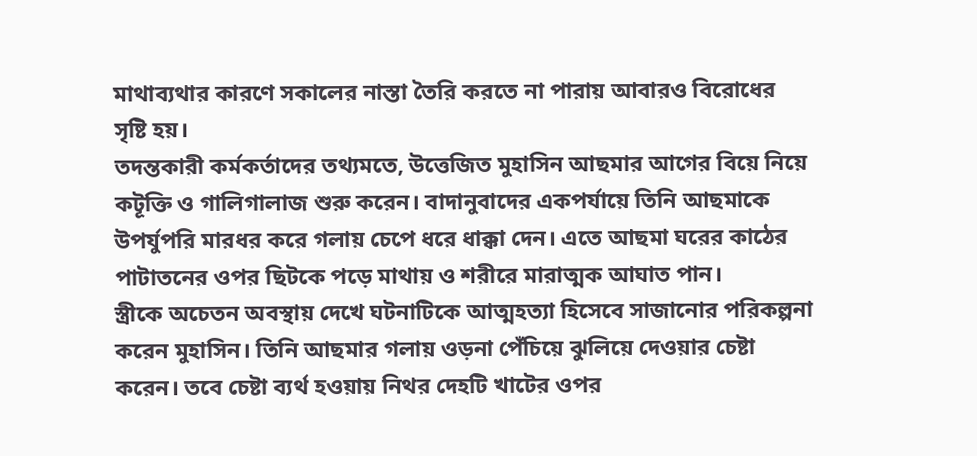মাথাব্যথার কারণে সকালের নাস্তা তৈরি করতে না পারায় আবারও বিরোধের সৃষ্টি হয়।
তদন্তকারী কর্মকর্তাদের তথ্যমতে, উত্তেজিত মুহাসিন আছমার আগের বিয়ে নিয়ে কটূক্তি ও গালিগালাজ শুরু করেন। বাদানুবাদের একপর্যায়ে তিনি আছমাকে উপর্যুপরি মারধর করে গলায় চেপে ধরে ধাক্কা দেন। এতে আছমা ঘরের কাঠের পাটাতনের ওপর ছিটকে পড়ে মাথায় ও শরীরে মারাত্মক আঘাত পান।
স্ত্রীকে অচেতন অবস্থায় দেখে ঘটনাটিকে আত্মহত্যা হিসেবে সাজানোর পরিকল্পনা করেন মুহাসিন। তিনি আছমার গলায় ওড়না পেঁচিয়ে ঝুলিয়ে দেওয়ার চেষ্টা করেন। তবে চেষ্টা ব্যর্থ হওয়ায় নিথর দেহটি খাটের ওপর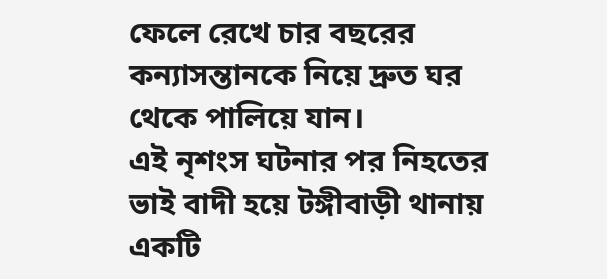ফেলে রেখে চার বছরের কন্যাসন্তানকে নিয়ে দ্রুত ঘর থেকে পালিয়ে যান।
এই নৃশংস ঘটনার পর নিহতের ভাই বাদী হয়ে টঙ্গীবাড়ী থানায় একটি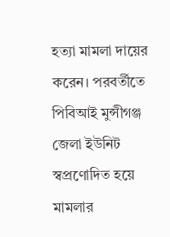হত্যা মামলা দায়ের করেন। পরবর্তীতে পিবিআই মুন্সীগঞ্জ জেলা ইউনিট স্বপ্রণোদিত হয়ে মামলার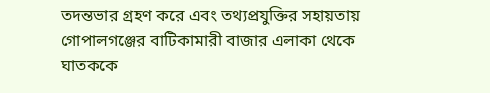তদন্তভার গ্রহণ করে এবং তথ্যপ্রযুক্তির সহায়তায় গোপালগঞ্জের বাটিকামারী বাজার এলাকা থেকে ঘাতককে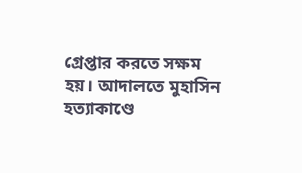গ্রেপ্তার করতে সক্ষম হয়। আদালতে মুহাসিন হত্যাকাণ্ডে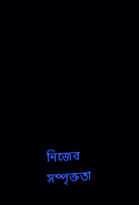নিজের সম্পৃক্ততা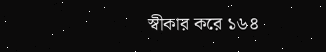স্বীকার করে ১৬৪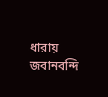ধারায় জবানবন্দি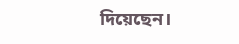দিয়েছেন।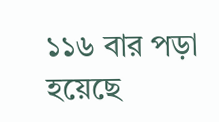১১৬ বার পড়া হয়েছে